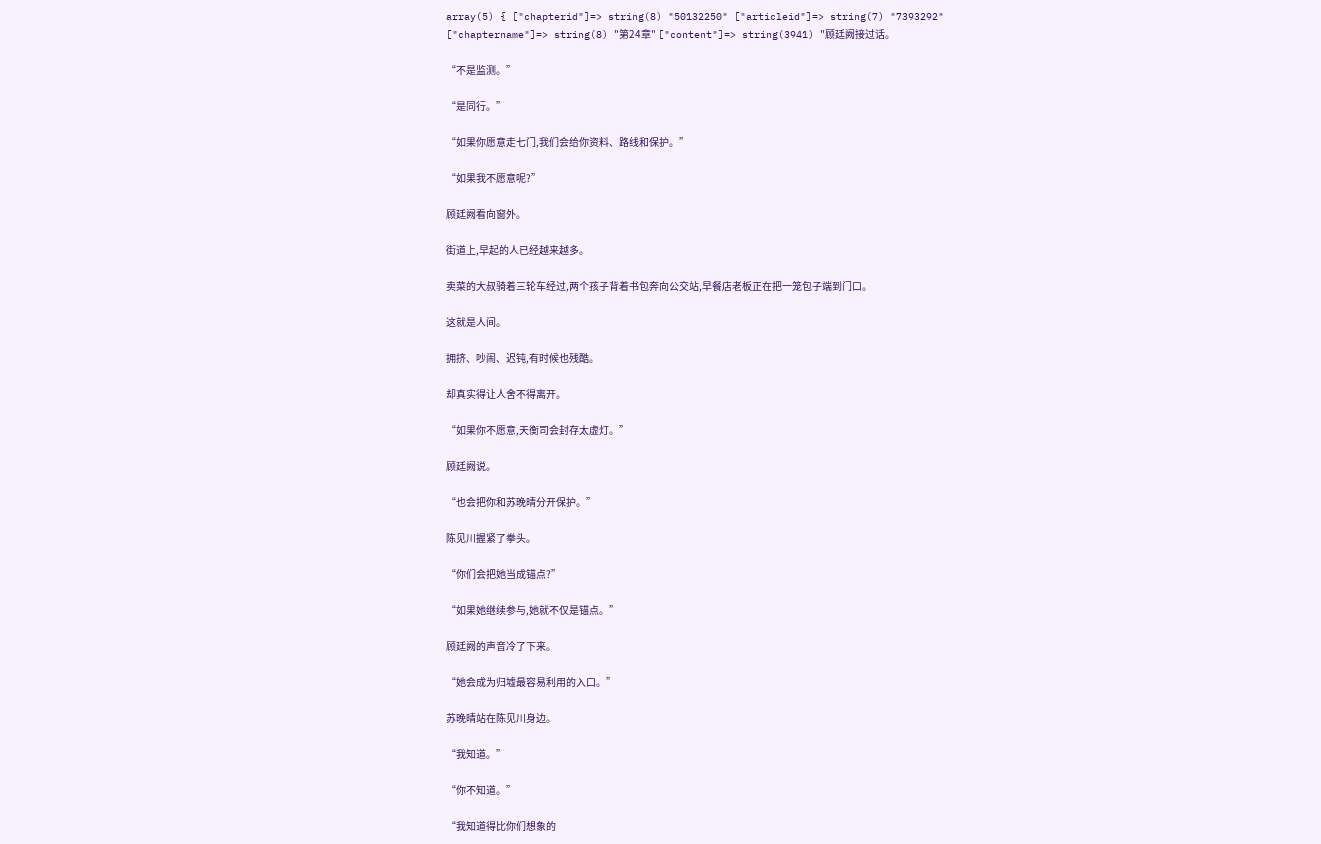array(5) { ["chapterid"]=> string(8) "50132250" ["articleid"]=> string(7) "7393292" ["chaptername"]=> string(8) "第24章" ["content"]=> string(3941) "顾廷阙接过话。

“不是监测。”

“是同行。”

“如果你愿意走七门,我们会给你资料、路线和保护。”

“如果我不愿意呢?”

顾廷阙看向窗外。

街道上,早起的人已经越来越多。

卖菜的大叔骑着三轮车经过,两个孩子背着书包奔向公交站,早餐店老板正在把一笼包子端到门口。

这就是人间。

拥挤、吵闹、迟钝,有时候也残酷。

却真实得让人舍不得离开。

“如果你不愿意,天衡司会封存太虚灯。”

顾廷阙说。

“也会把你和苏晚晴分开保护。”

陈见川握紧了拳头。

“你们会把她当成锚点?”

“如果她继续参与,她就不仅是锚点。”

顾廷阙的声音冷了下来。

“她会成为归墟最容易利用的入口。”

苏晚晴站在陈见川身边。

“我知道。”

“你不知道。”

“我知道得比你们想象的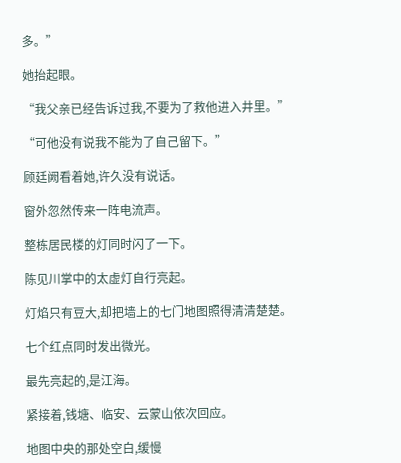多。”

她抬起眼。

“我父亲已经告诉过我,不要为了救他进入井里。”

“可他没有说我不能为了自己留下。”

顾廷阙看着她,许久没有说话。

窗外忽然传来一阵电流声。

整栋居民楼的灯同时闪了一下。

陈见川掌中的太虚灯自行亮起。

灯焰只有豆大,却把墙上的七门地图照得清清楚楚。

七个红点同时发出微光。

最先亮起的,是江海。

紧接着,钱塘、临安、云蒙山依次回应。

地图中央的那处空白,缓慢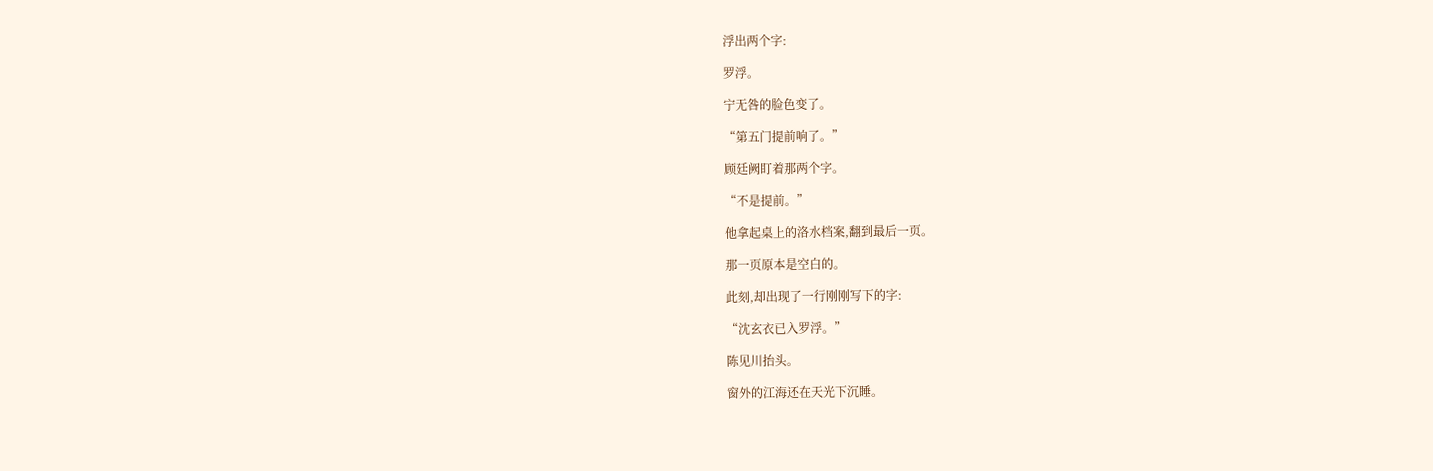浮出两个字:

罗浮。

宁无咎的脸色变了。

“第五门提前响了。”

顾廷阙盯着那两个字。

“不是提前。”

他拿起桌上的洛水档案,翻到最后一页。

那一页原本是空白的。

此刻,却出现了一行刚刚写下的字:

“沈玄衣已入罗浮。”

陈见川抬头。

窗外的江海还在天光下沉睡。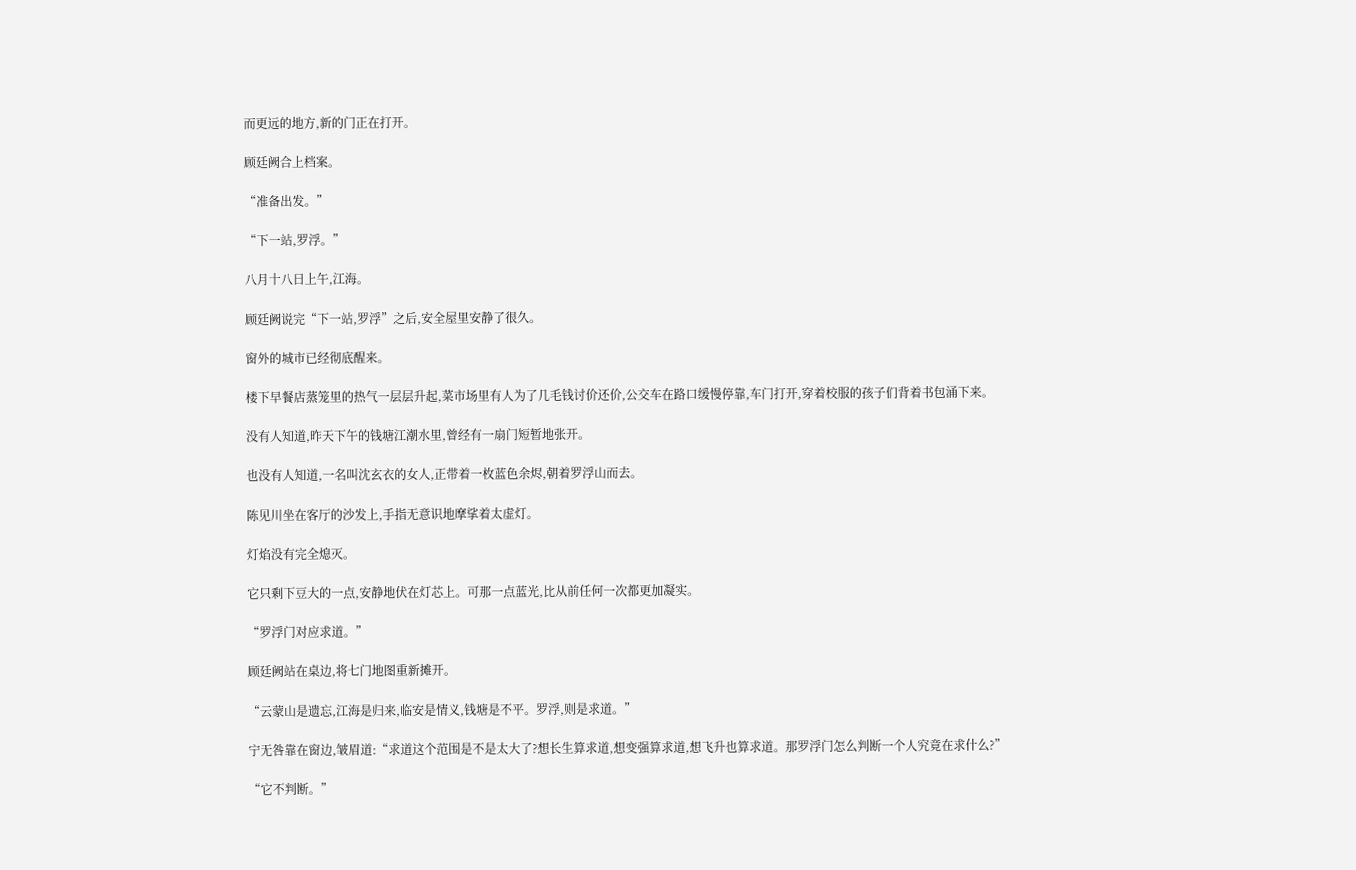而更远的地方,新的门正在打开。

顾廷阙合上档案。

“准备出发。”

“下一站,罗浮。”

八月十八日上午,江海。

顾廷阙说完“下一站,罗浮”之后,安全屋里安静了很久。

窗外的城市已经彻底醒来。

楼下早餐店蒸笼里的热气一层层升起,菜市场里有人为了几毛钱讨价还价,公交车在路口缓慢停靠,车门打开,穿着校服的孩子们背着书包涌下来。

没有人知道,昨天下午的钱塘江潮水里,曾经有一扇门短暂地张开。

也没有人知道,一名叫沈玄衣的女人,正带着一枚蓝色余烬,朝着罗浮山而去。

陈见川坐在客厅的沙发上,手指无意识地摩挲着太虚灯。

灯焰没有完全熄灭。

它只剩下豆大的一点,安静地伏在灯芯上。可那一点蓝光,比从前任何一次都更加凝实。

“罗浮门对应求道。”

顾廷阙站在桌边,将七门地图重新摊开。

“云蒙山是遗忘,江海是归来,临安是情义,钱塘是不平。罗浮,则是求道。”

宁无咎靠在窗边,皱眉道:“求道这个范围是不是太大了?想长生算求道,想变强算求道,想飞升也算求道。那罗浮门怎么判断一个人究竟在求什么?”

“它不判断。”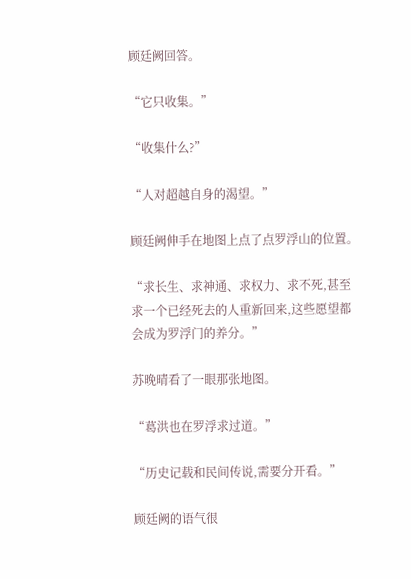顾廷阙回答。

“它只收集。”

“收集什么?”

“人对超越自身的渴望。”

顾廷阙伸手在地图上点了点罗浮山的位置。

“求长生、求神通、求权力、求不死,甚至求一个已经死去的人重新回来,这些愿望都会成为罗浮门的养分。”

苏晚晴看了一眼那张地图。

“葛洪也在罗浮求过道。”

“历史记载和民间传说,需要分开看。”

顾廷阙的语气很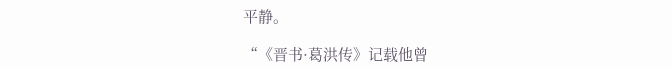平静。

“《晋书·葛洪传》记载他曾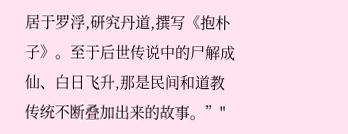居于罗浮,研究丹道,撰写《抱朴子》。至于后世传说中的尸解成仙、白日飞升,那是民间和道教传统不断叠加出来的故事。”"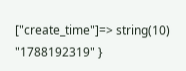["create_time"]=> string(10) "1788192319" }